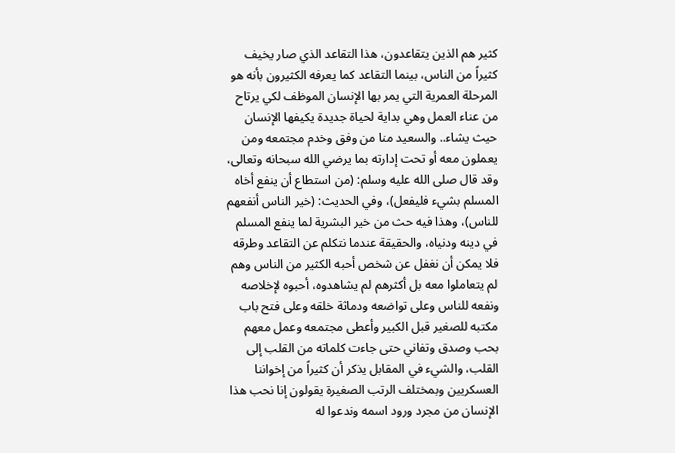كثير هم الذين يتقاعدون، هذا التقاعد الذي صار يخيف كثيراً من الناس، بينما التقاعد كما يعرفه الكثيرون بأنه هو المرحلة العمرية التي يمر بها الإنسان الموظف لكي يرتاح من عناء العمل وهي بداية لحياة جديدة يكيفها الإنسان حيث يشاء.. والسعيد منا من وفق وخدم مجتمعه ومن يعملون معه أو تحت إدارته بما يرضي الله سبحانه وتعالى، وقد قال صلى الله عليه وسلم: (من استطاع أن ينفع أخاه المسلم بشيء فليفعل)، وفي الحديث: (خير الناس أنفعهم للناس)، وهذا فيه حث من خير البشرية لما ينفع المسلم في دينه ودنياه، والحقيقة عندما نتكلم عن التقاعد وطرقه فلا يمكن أن نغفل عن شخص أحبه الكثير من الناس وهم لم يتعاملوا معه بل أكثرهم لم يشاهدوه، أحبوه لإخلاصه ونفعه للناس وعلى تواضعه ودماثة خلقه وعلى فتح باب مكتبه للصغير قبل الكبير وأعطى مجتمعه وعمل معهم بحب وصدق وتفاني حتى جاءت كلماته من القلب إلى القلب، والشيء في المقابل يذكر أن كثيراً من إخواننا العسكريين وبمختلف الرتب الصغيرة يقولون إنا نحب هذا الإنسان من مجرد ورود اسمه وندعوا له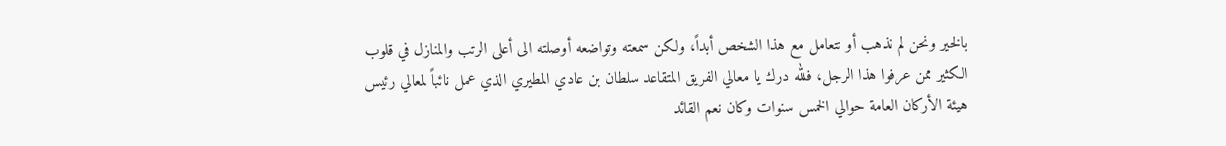بالخير ونحن لم نذهب أو نتعامل مع هذا الشخص أبداً، ولكن سمعته وتواضعه أوصلته الى أعلى الرتب والمنازل في قلوب الكثير ممن عرفوا هذا الرجل، فلله درك يا معالي الفريق المتقاعد سلطان بن عادي المطيري الذي عمل نائباً لمعالي رئيس هيئة الأركان العامة حوالي الخمس سنوات وكان نعم القائد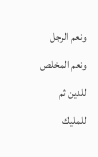ونعم الرجل ونعم المخلص للدين ثم للمليك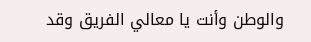والوطن وأنت يا معالي الفريق وقد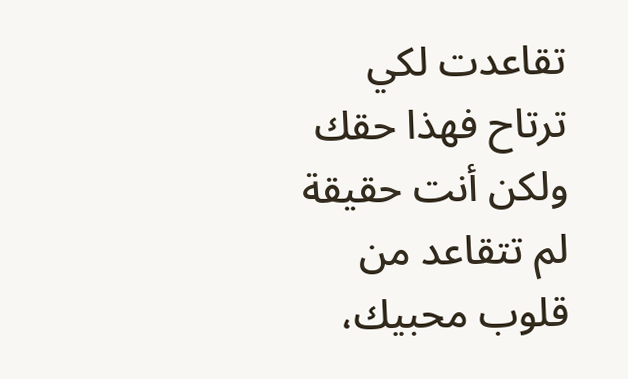تقاعدت لكي ترتاح فهذا حقك ولكن أنت حقيقة لم تتقاعد من قلوب محبيك،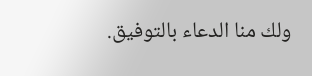ولك منا الدعاء بالتوفيق.